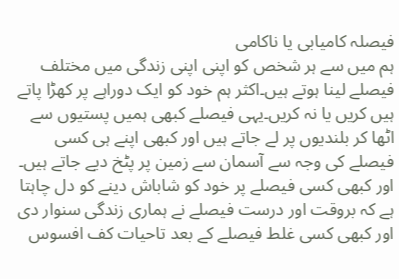فیصلہ کامیابی یا ناکامی
ہم میں سے ہر شخص کو اپنی اپنی زندگی میں مختلف فیصلے لینا ہوتے ہیں۔اکثر ہم خود کو ایک دوراہے پر کھڑا پاتے ہیں کریں یا نہ کریں۔یہی فیصلے کبھی ہمیں پستیوں سے اٹھا کر بلندیوں پر لے جاتے ہیں اور کبھی اپنے ہی کسی فیصلے کی وجہ سے آسمان سے زمین پر پٹخ دیے جاتے ہیں۔
اور کبھی کسی فیصلے پر خود کو شاباش دینے کو دل چاہتا ہے کہ بروقت اور درست فیصلے نے ہماری زندگی سنوار دی اور کبھی کسی غلط فیصلے کے بعد تاحیات کف افسوس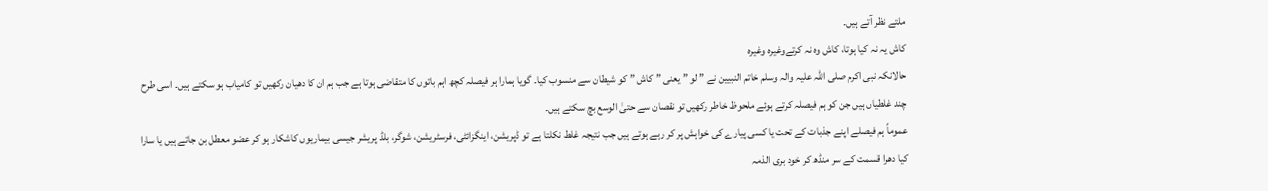ملتے نظر آتے ہیں۔
کاش یہ نہ کیا ہوتا، کاش وہ نہ کرتےوغیرہ وغیرہ
حالانکہ نبی اکرم صلی اللہ علیہ والہ وسلم خاتم النبیین نے ” لو ” یعنی ” کاش ” کو شیطان سے منسوب کیا۔ گویا ہمارا ہر فیصلہ کچھ اہم باتوں کا متقاضی ہوتا ہے جب ہم ان کا دھیان رکھیں تو کامیاب ہو سکتے ہیں۔ اسی طرح چند غلطیاں ہیں جن کو ہم فیصلہ کرتے ہوئے ملحوظ خاطر رکھیں تو نقصان سے حتیٰ الوسع بچ سکتے ہیں۔
عموماً ہم فیصلے اپنے جذبات کے تحت یا کسی پیارے کی خواہش پر کر رہے ہوتے ہیں جب نتیجہ غلط نکلتا ہے تو ڈپریشن، اینگزائٹی، فرسٹریشن، شوگر، بلڈ پریشر جیسی بیماریوں کاشکار ہو کر عضو معطل بن جاتے ہیں یا سارا کیا دھرا قسمت کے سر منڈھ کر خود بری الذمہ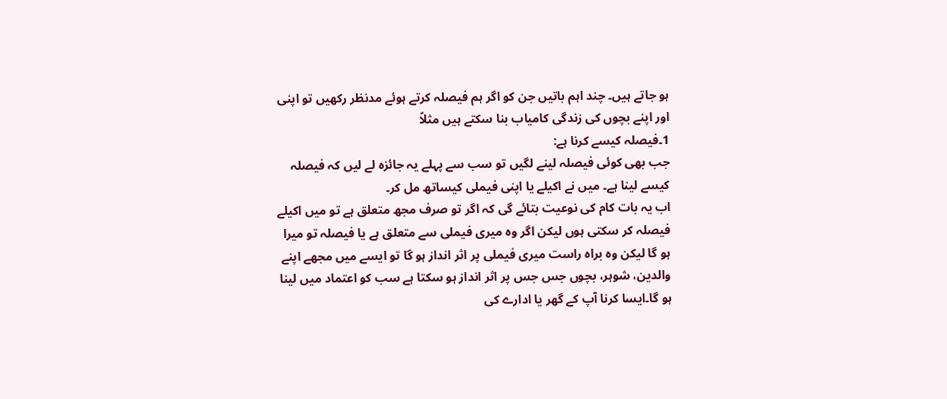ہو جاتے ہیں۔ چند اہم باتیں جن کو اگر ہم فیصلہ کرتے ہوئے مدنظر رکھیں تو اپنی اور اپنے بچوں کی زندگی کامیاب بنا سکتے ہیں مثلاً
1۔فیصلہ کیسے کرنا ہے:
جب بھی کوئی فیصلہ لینے لگیں تو سب سے پہلے یہ جائزہ لے لیں کہ فیصلہ کیسے لینا ہے۔ میں نے اکیلے یا اپنی فیملی کیساتھ مل کر۔
اب یہ بات کام کی نوعیت بتائے گی کہ اگر تو صرف مجھ متعلق ہے تو میں اکیلے فیصلہ کر سکتی ہوں لیکن اگر وہ میری فیملی سے متعلق ہے یا فیصلہ تو میرا ہو گا لیکن وہ براہ راست میری فیملی پر اثر انداز ہو گا تو ایسے میں مجھے اپنے والدین، شوہر، بچوں جس جس پر اثر انداز ہو سکتا ہے سب کو اعتماد میں لینا ہو گا۔ایسا کرنا آپ کے گھر یا ادارے کی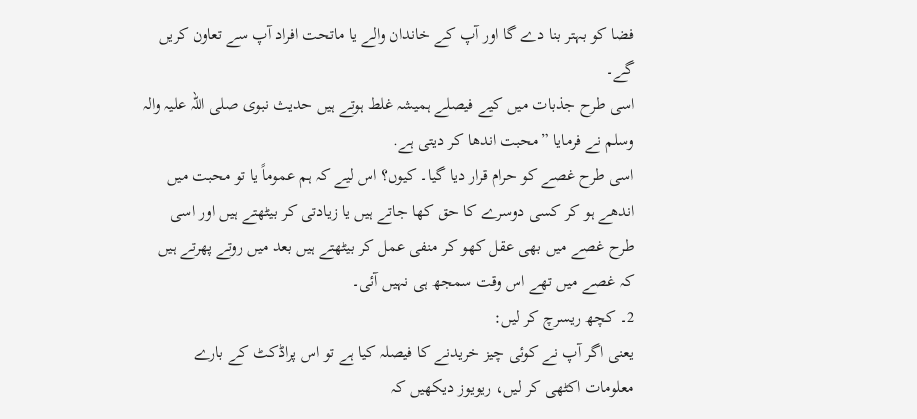فضا کو بہتر بنا دے گا اور آپ کے خاندان والے یا ماتحت افراد آپ سے تعاون کریں گے۔
اسی طرح جذبات میں کیے فیصلے ہمیشہ غلط ہوتے ہیں حدیث نبوی صلی اللہ علیہ والہ وسلم نے فرمایا ”محبت اندھا کر دیتی ہے.
اسی طرح غصے کو حرام قرار دیا گیا۔ کیوں؟ اس لیے کہ ہم عموماً یا تو محبت میں اندھے ہو کر کسی دوسرے کا حق کھا جاتے ہیں یا زیادتی کر بیٹھتے ہیں اور اسی طرح غصے میں بھی عقل کھو کر منفی عمل کر بیٹھتے ہیں بعد میں روتے پھرتے ہیں کہ غصے میں تھے اس وقت سمجھ ہی نہیں آئی۔
2۔ کچھ ریسرچ کر لیں:
یعنی اگر آپ نے کوئی چیز خریدنے کا فیصلہ کیا ہے تو اس پراڈکٹ کے بارے معلومات اکٹھی کر لیں، ریویوز دیکھیں کہ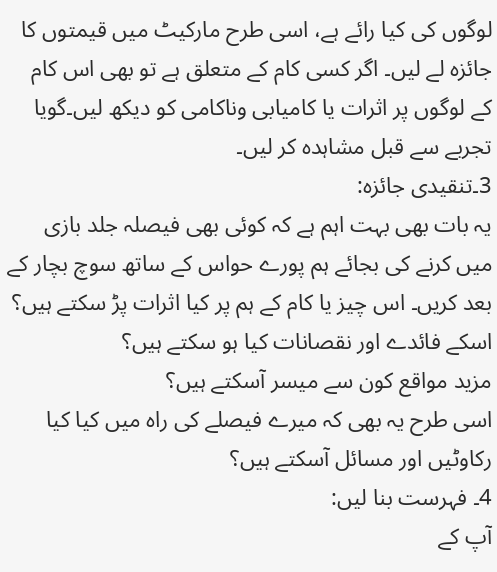لوگوں کی کیا رائے ہے، اسی طرح مارکیٹ میں قیمتوں کا جائزہ لے لیں۔ اگر کسی کام کے متعلق ہے تو بھی اس کام کے لوگوں پر اثرات یا کامیابی وناکامی کو دیکھ لیں۔گویا تجربے سے قبل مشاہدہ کر لیں۔
3۔تنقیدی جائزہ:
یہ بات بھی بہت اہم ہے کہ کوئی بھی فیصلہ جلد بازی میں کرنے کی بجائے ہم پورے حواس کے ساتھ سوچ بچار کے بعد کریں۔ اس چیز یا کام کے ہم پر کیا اثرات پڑ سکتے ہیں؟
اسکے فائدے اور نقصانات کیا ہو سکتے ہیں؟
مزید مواقع کون سے میسر آسکتے ہیں؟
اسی طرح یہ بھی کہ میرے فیصلے کی راہ میں کیا کیا رکاوٹیں اور مسائل آسکتے ہیں؟
4۔ فہرست بنا لیں:
آپ کے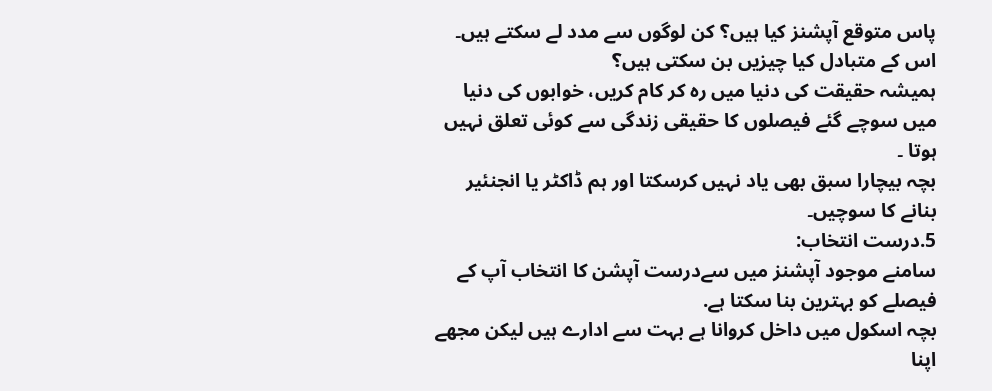پاس متوقع آپشنز کیا ہیں؟ کن لوگوں سے مدد لے سکتے ہیں۔ اس کے متبادل کیا چیزیں بن سکتی ہیں؟
ہمیشہ حقیقت کی دنیا میں رہ کر کام کریں، خوابوں کی دنیا میں سوچے گئے فیصلوں کا حقیقی زندگی سے کوئی تعلق نہیں ہوتا ۔
بچہ بیچارا سبق بھی یاد نہیں کرسکتا اور ہم ڈاکٹر یا انجنئیر بنانے کا سوچیں۔
5.درست انتخاب:
سامنے موجود آپشنز میں سےدرست آپشن کا انتخاب آپ کے فیصلے کو بہترین بنا سکتا ہے.
بچہ اسکول میں داخل کروانا ہے بہت سے ادارے ہیں لیکن مجھے اپنا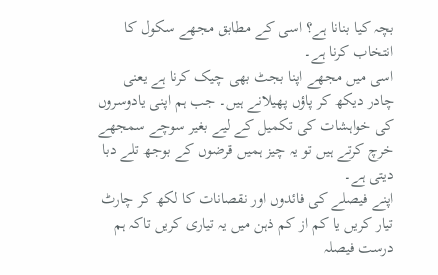بچہ کیا بنانا ہے؟ اسی کے مطابق مجھے سکول کا انتخاب کرنا ہے۔
اسی میں مجھے اپنا بجٹ بھی چیک کرنا ہے یعنی چادر دیکھ کر پاؤں پھیلانے ہیں۔ جب ہم اپنی یادوسروں کی خواہشات کی تکمیل کے لیے بغیر سوچے سمجھے خرچ کرتے ہیں تو یہ چیز ہمیں قرضوں کے بوجھ تلے دبا دیتی ہے۔
اپنے فیصلے کی فائدوں اور نقصانات کا لکھ کر چارٹ تیار کریں یا کم از کم ذہن میں یہ تیاری کریں تاکہ ہم درست فیصلہ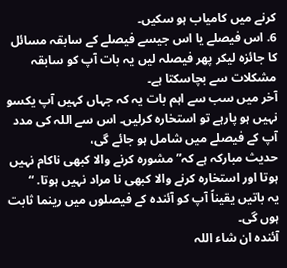کرنے میں کامیاب ہو سکیں۔
6. اس فیصلے یا اس جیسے فیصلے کے سابقہ مسائل کا جائزہ لیکر پھر فیصلہ لیں یہ بات آپ کو سابقہ مشکلات سے بچاسکتا ہے۔
آخر میں سب سے اہم بات یہ کہ جہاں کہیں آپ یکسو نہیں ہو پارہے تو استخارہ کرلیں۔ اس سے اللہ کی مدد آپ کے فیصلے میں شامل ہو جائے گی،
حدیث مبارکہ ہے کہ” مشورہ کرنے والا کبھی ناکام نہیں ہوتا اور استخارہ کرنے والا کبھی نا مراد نہیں ہوتا. “
یہ باتیں یقیناً آپ کو آئندہ کے فیصلوں میں رینما ثابت ہوں گی۔
آئندہ ان شاء اللہ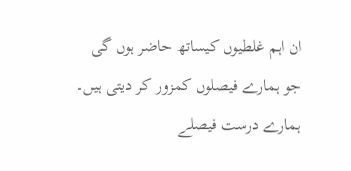ان اہم غلطیوں کیساتھ حاضر ہوں گی جو ہمارے فیصلوں کمزور کر دیتی ہیں۔ ہمارے درست فیصلے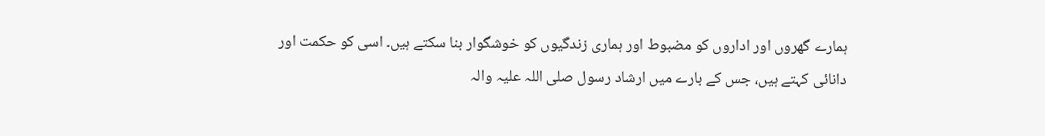ہمارے گھروں اور اداروں کو مضبوط اور ہماری زندگیوں کو خوشگوار بنا سکتے ہیں۔ اسی کو حکمت اور دانائی کہتے ہیں، جس کے بارے میں ارشاد رسول صلی اللہ علیہ والہ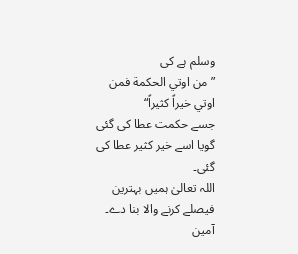وسلم ہے کی
” من اوتي الحكمة فمن اوتي خیراً کثیراً“
جسے حکمت عطا کی گئی گویا اسے خیر کثیر عطا کی گئی۔
اللہ تعالیٰ ہمیں بہترین فیصلے کرنے والا بنا دے۔ آمین